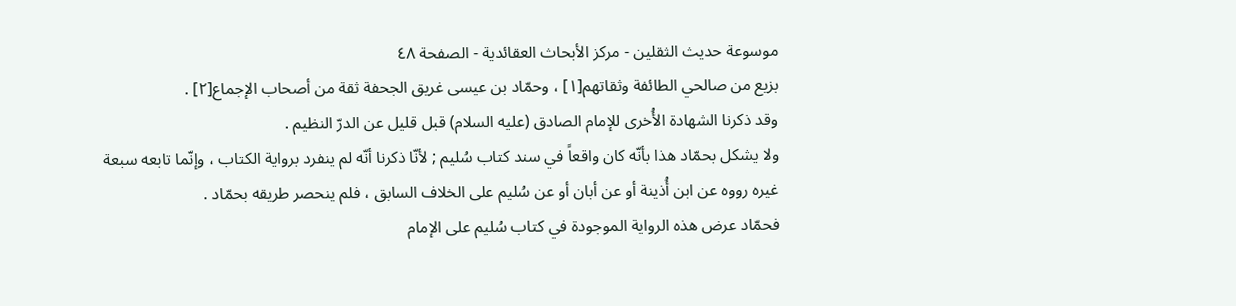موسوعة حديث الثقلين - مركز الأبحاث العقائدية - الصفحة ٤٨
بزيع من صالحي الطائفة وثقاتهم[١] ، وحمّاد بن عيسى غريق الجحفة ثقة من أصحاب الإجماع[٢] .
وقد ذكرنا الشهادة الأُخرى للإمام الصادق (عليه السلام) قبل قليل عن الدرّ النظيم .
ولا يشكل بحمّاد هذا بأنّه كان واقعاً في سند كتاب سُليم ; لأنّا ذكرنا أنّه لم ينفرد برواية الكتاب ، وإنّما تابعه سبعة غيره رووه عن ابن أُذينة أو عن أبان أو عن سُليم على الخلاف السابق ، فلم ينحصر طريقه بحمّاد .
فحمّاد عرض هذه الرواية الموجودة في كتاب سُليم على الإمام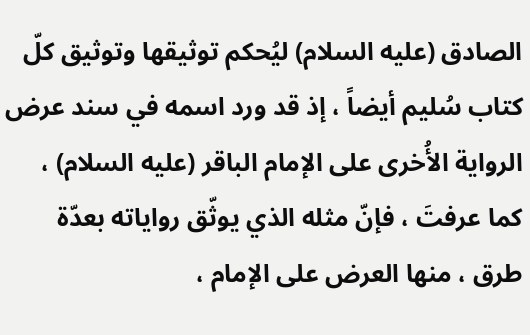الصادق (عليه السلام) ليُحكم توثيقها وتوثيق كلّ كتاب سُليم أيضاً ، إذ قد ورد اسمه في سند عرض الرواية الأُخرى على الإمام الباقر (عليه السلام) ، كما عرفتَ ، فإنّ مثله الذي يوثّق رواياته بعدّة طرق ، منها العرض على الإمام ،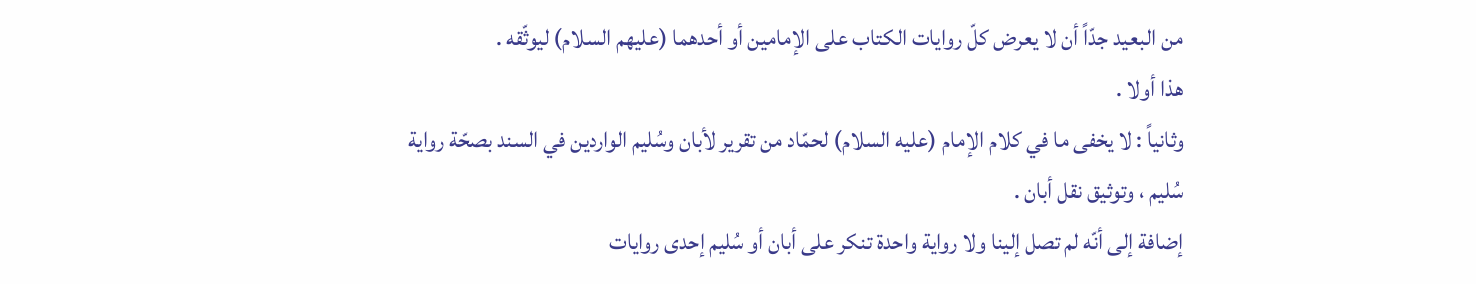من البعيد جدّاً أن لا يعرض كلّ روايات الكتاب على الإمامين أو أحدهما (عليهم السلام) ليوثّقه .
هذا أولا .
وثانياً : لا يخفى ما في كلام الإمام (عليه السلام) لحمّاد من تقرير لأبان وسُليم الواردين في السند بصحّة رواية سُليم ، وتوثيق نقل أبان .
إضافة إلى أنّه لم تصل إلينا ولا رواية واحدة تنكر على أبان أو سُليم إحدى روايات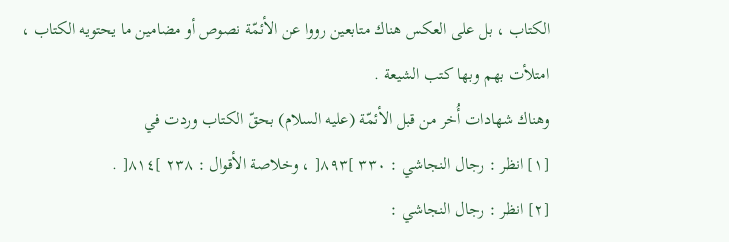الكتاب ، بل على العكس هناك متابعين رووا عن الأئمّة نصوص أو مضامين ما يحتويه الكتاب ، امتلأت بهم وبها كتب الشيعة .
وهناك شهادات أُخر من قبل الأئمّة (عليه السلام) بحقّ الكتاب وردت في
[١] انظر : رجال النجاشي : ٣٣٠ ]٨٩٣[ ، وخلاصة الأقوال : ٢٣٨ ]٨١٤[ .
[٢] انظر : رجال النجاشي :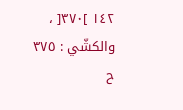١٤٢ ]٣٧٠[ ، والكشّي : ٣٧٥ ح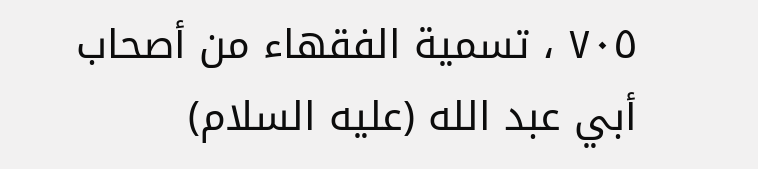٧٠٥ ، تسمية الفقهاء من أصحاب أبي عبد الله (عليه السلام)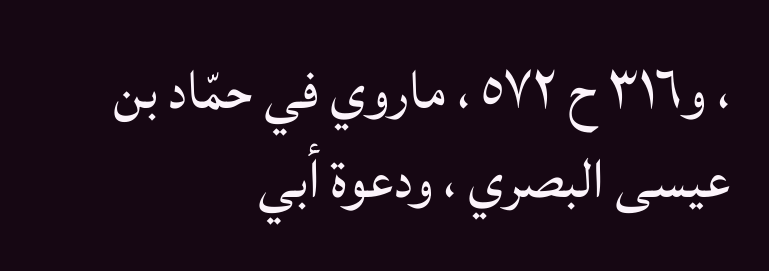، و٣١٦ ح ٥٧٢ ، ماروي في حمّاد بن عيسى البصري ، ودعوة أبي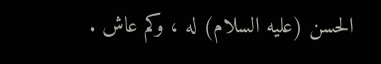الحسن (عليه السلام) له ، وكم عاش .